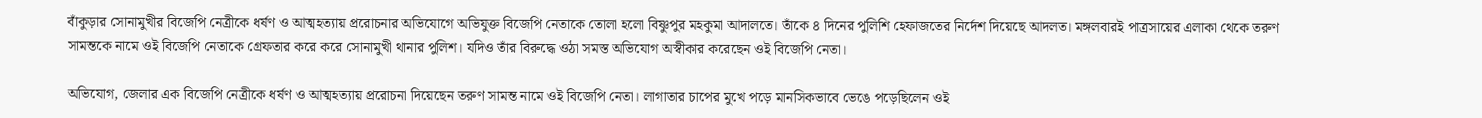বাঁকুড়ার সোনামুখীর বিজেপি নেত্রীকে ধর্ষণ ও আত্মহত্যায় প্ররোচনার অভিযোগে অভিযুক্ত বিজেপি নেতাকে তোলা হলো বিষ্ণুপুর মহকুমা আদালতে। তাঁকে ৪ দিনের পুলিশি হেফাজতের নির্দেশ দিয়েছে আদলত। মঙ্গলবারই পাত্রসায়ের এলাকা থেকে তরুণ সামন্তকে নামে ওই বিজেপি নেতাকে গ্রেফতার করে করে সোনামুখী থানার পুলিশ। যদিও তাঁর বিরুদ্ধে ওঠা সমস্ত অভিযোগ অস্বীকার করেছেন ওই বিজেপি নেতা।

অভিযোগ, জেলার এক বিজেপি নেত্রীকে ধর্ষণ ও আত্মহত্যায় প্ররোচনা দিয়েছেন তরুণ সামন্ত নামে ওই বিজেপি নেতা। লাগাতার চাপের মুখে পড়ে মানসিকভাবে ভেঙে পড়েছিলেন ওই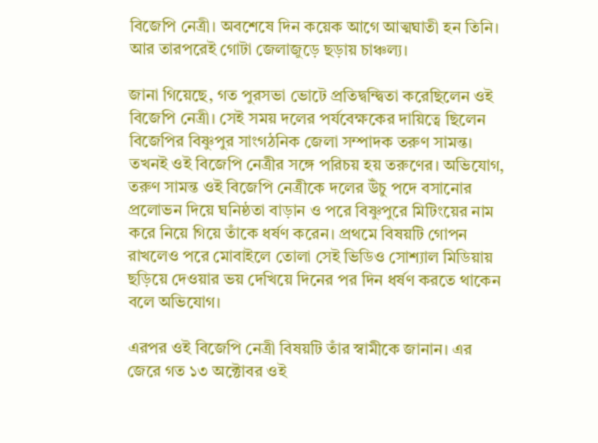বিজেপি নেত্রী। অবশেষে দিন কয়েক আগে আত্মঘাতী হন তিনি। আর তারপরেই গোটা জেলাজুড়ে ছড়ায় চাঞ্চল্য।

জানা গিয়েছে, গত পুরসভা ভোটে প্রতিদ্বন্দ্বিতা করেছিলেন ওই বিজেপি নেত্রী। সেই সময় দলের পর্যবেক্ষকের দায়িত্বে ছিলেন বিজেপির বিষ্ণুপুর সাংগঠনিক জেলা সম্পাদক তরুণ সামন্ত। তখনই ওই বিজেপি নেত্রীর সঙ্গে পরিচয় হয় তরুণের। অভিযোগ, তরুণ সামন্ত ওই বিজেপি নেত্রীকে দলের উঁচু পদে বসানোর প্রলোভন দিয়ে ঘনিষ্ঠতা বাড়ান ও পরে বিষ্ণুপুরে মিটিংয়ের নাম করে নিয়ে গিয়ে তাঁকে ধর্ষণ করেন। প্রথমে বিষয়টি গোপন রাখলেও পরে মোবাইলে তোলা সেই ভিডিও সোশ্যাল মিডিয়ায় ছড়িয়ে দেওয়ার ভয় দেখিয়ে দিনের পর দিন ধর্ষণ করতে থাকেন বলে অভিযোগ।

এরপর ওই বিজেপি নেত্রী বিষয়টি তাঁর স্বামীকে জানান। এর জেরে গত ১৩ অক্টোবর ওই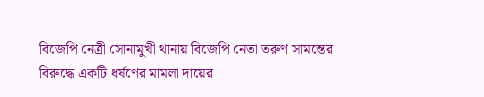বিজেপি নেত্রী সোনামুখী থানায় বিজেপি নেতা তরুণ সামন্তের বিরুদ্ধে একটি ধর্ষণের মামলা দায়ের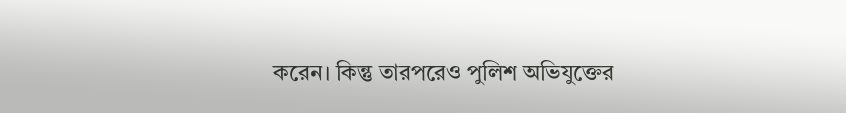করেন। কিন্তু তারপরেও পুলিশ অভিযুক্তের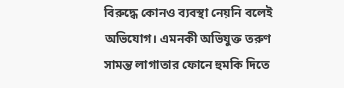বিরুদ্ধে কোনও ব্যবস্থা নেয়নি বলেই অভিযোগ। এমনকী অভিযুক্ত তরুণ সামন্ত লাগাতার ফোনে হুমকি দিতে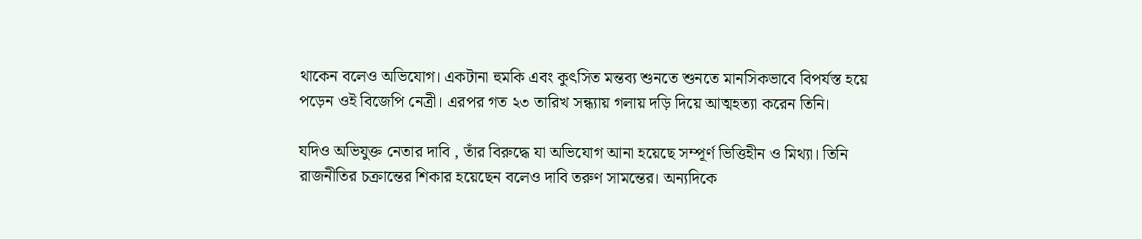থাকেন বলেও অভিযোগ। একটানা হুমকি এবং কুৎসিত মন্তব্য শুনতে শুনতে মানসিকভাবে বিপর্যস্ত হয়ে পড়েন ওই বিজেপি নেত্রী। এরপর গত ২৩ তারিখ সন্ধ্যায় গলায় দড়ি দিয়ে আত্মহত্যা করেন তিনি।

যদিও অভিযুক্ত নেতার দাবি , তাঁর বিরুদ্ধে যা অভিযোগ আনা হয়েছে সম্পূর্ণ ভিত্তিহীন ও মিথ্যা। তিনি রাজনীতির চক্রান্তের শিকার হয়েছেন বলেও দাবি তরুণ সামন্তের। অন্যদিকে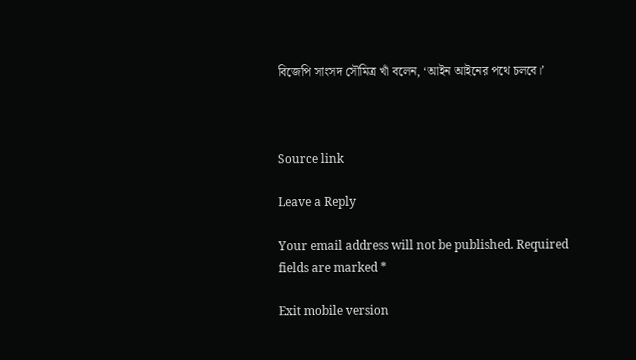বিজেপি সাংসদ সৌমিত্র খাঁ বলেন, ‘আইন আইনের পথে চলবে।’



Source link

Leave a Reply

Your email address will not be published. Required fields are marked *

Exit mobile version